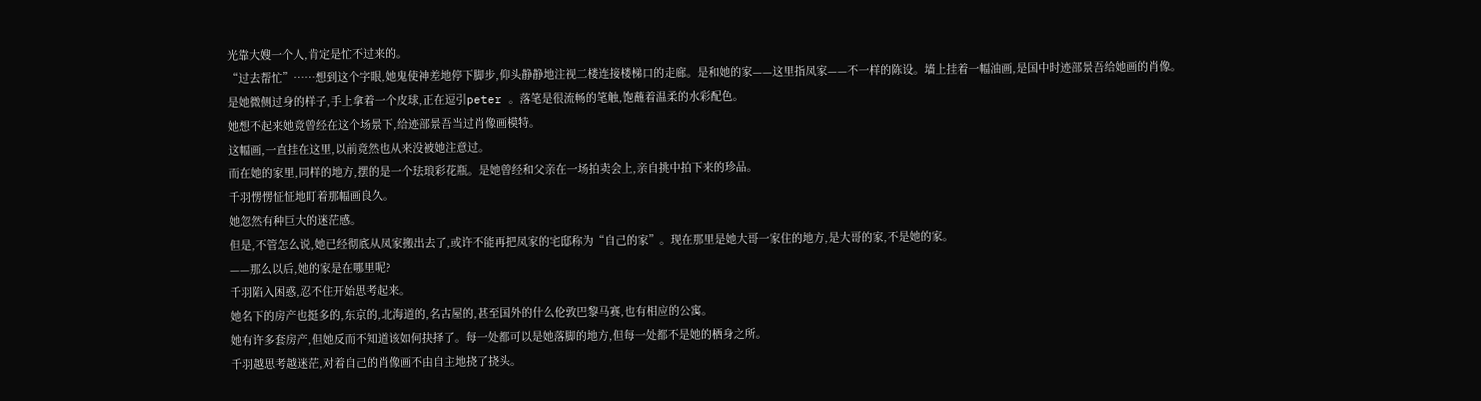光靠大嫂一个人,肯定是忙不过来的。
“过去帮忙”……想到这个字眼,她鬼使神差地停下脚步,仰头静静地注视二楼连接楼梯口的走廊。是和她的家——这里指凤家——不一样的陈设。墙上挂着一幅油画,是国中时迹部景吾给她画的肖像。
是她微侧过身的样子,手上拿着一个皮球,正在逗引peter 。落笔是很流畅的笔触,饱蘸着温柔的水彩配色。
她想不起来她竟曾经在这个场景下,给迹部景吾当过肖像画模特。
这幅画,一直挂在这里,以前竟然也从来没被她注意过。
而在她的家里,同样的地方,摆的是一个珐琅彩花瓶。是她曾经和父亲在一场拍卖会上,亲自挑中拍下来的珍品。
千羽愣愣怔怔地盯着那幅画良久。
她忽然有种巨大的迷茫感。
但是,不管怎么说,她已经彻底从凤家搬出去了,或许不能再把凤家的宅邸称为“自己的家”。现在那里是她大哥一家住的地方,是大哥的家,不是她的家。
——那么以后,她的家是在哪里呢?
千羽陷入困惑,忍不住开始思考起来。
她名下的房产也挺多的,东京的,北海道的,名古屋的,甚至国外的什么伦敦巴黎马赛,也有相应的公寓。
她有许多套房产,但她反而不知道该如何抉择了。每一处都可以是她落脚的地方,但每一处都不是她的栖身之所。
千羽越思考越迷茫,对着自己的肖像画不由自主地挠了挠头。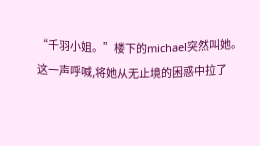“千羽小姐。”楼下的michael突然叫她。
这一声呼喊,将她从无止境的困惑中拉了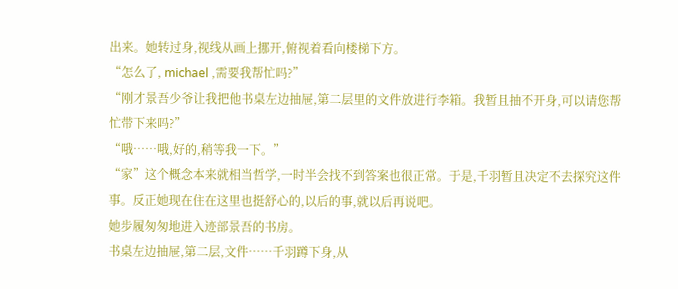出来。她转过身,视线从画上挪开,俯视着看向楼梯下方。
“怎么了, michael ,需要我帮忙吗?”
“刚才景吾少爷让我把他书桌左边抽屉,第二层里的文件放进行李箱。我暂且抽不开身,可以请您帮忙带下来吗?”
“哦……哦,好的,稍等我一下。”
“家”这个概念本来就相当哲学,一时半会找不到答案也很正常。于是,千羽暂且决定不去探究这件事。反正她现在住在这里也挺舒心的,以后的事,就以后再说吧。
她步履匆匆地进入迹部景吾的书房。
书桌左边抽屉,第二层,文件……千羽蹲下身,从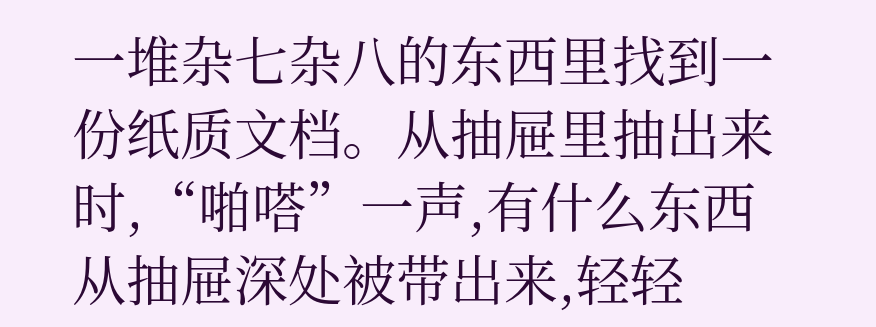一堆杂七杂八的东西里找到一份纸质文档。从抽屉里抽出来时,“啪嗒”一声,有什么东西从抽屉深处被带出来,轻轻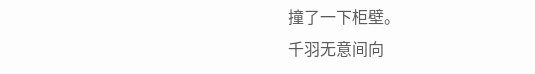撞了一下柜壁。
千羽无意间向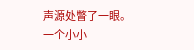声源处瞥了一眼。
一个小小